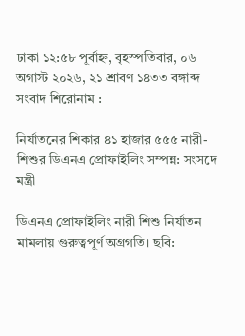ঢাকা ১২:৫৮ পূর্বাহ্ন, বৃহস্পতিবার, ০৬ অগাস্ট ২০২৬, ২১ শ্রাবণ ১৪৩৩ বঙ্গাব্দ
সংবাদ শিরোনাম :

নির্যাতনের শিকার ৪১ হাজার ৫৫৫ নারী-শিশুর ডিএনএ প্রোফাইলিং সম্পন্ন: সংসদে মন্ত্রী

ডিএনএ প্রোফাইলিং নারী শিশু নির্যাতন মামলায় গুরুত্বপূর্ণ অগ্রগতি। ছবি: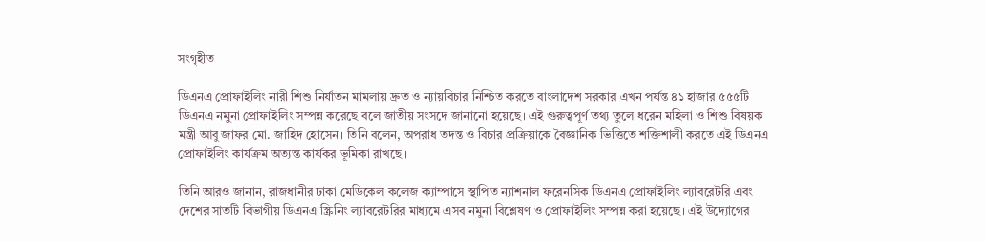সংগৃহীত

ডিএনএ প্রোফাইলিং নারী শিশু নির্যাতন মামলায় দ্রুত ও ন্যায়বিচার নিশ্চিত করতে বাংলাদেশ সরকার এখন পর্যন্ত ৪১ হাজার ৫৫৫টি ডিএনএ নমুনা প্রোফাইলিং সম্পন্ন করেছে বলে জাতীয় সংসদে জানানো হয়েছে। এই গুরুত্বপূর্ণ তথ্য তুলে ধরেন মহিলা ও শিশু বিষয়ক মন্ত্রী আবু জাফর মো. জাহিদ হোসেন। তিনি বলেন, অপরাধ তদন্ত ও বিচার প্রক্রিয়াকে বৈজ্ঞানিক ভিত্তিতে শক্তিশালী করতে এই ডিএনএ প্রোফাইলিং কার্যক্রম অত্যন্ত কার্যকর ভূমিকা রাখছে।

তিনি আরও জানান, রাজধানীর ঢাকা মেডিকেল কলেজ ক্যাম্পাসে স্থাপিত ন্যাশনাল ফরেনসিক ডিএনএ প্রোফাইলিং ল্যাবরেটরি এবং দেশের সাতটি বিভাগীয় ডিএনএ স্ক্রিনিং ল্যাবরেটরির মাধ্যমে এসব নমুনা বিশ্লেষণ ও প্রোফাইলিং সম্পন্ন করা হয়েছে। এই উদ্যোগের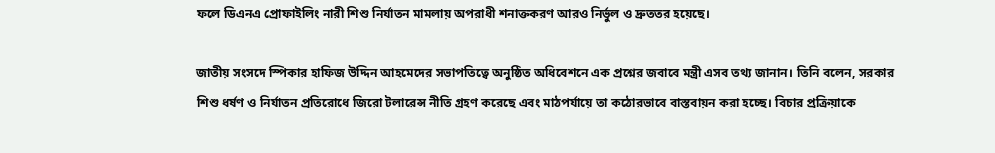ফলে ডিএনএ প্রোফাইলিং নারী শিশু নির্যাতন মামলায় অপরাধী শনাক্তকরণ আরও নির্ভুল ও দ্রুততর হয়েছে।

জাতীয় সংসদে স্পিকার হাফিজ উদ্দিন আহমেদের সভাপতিত্বে অনুষ্ঠিত অধিবেশনে এক প্রশ্নের জবাবে মন্ত্রী এসব তথ্য জানান। তিনি বলেন, সরকার শিশু ধর্ষণ ও নির্যাতন প্রতিরোধে জিরো টলারেন্স নীতি গ্রহণ করেছে এবং মাঠপর্যায়ে তা কঠোরভাবে বাস্তবায়ন করা হচ্ছে। বিচার প্রক্রিয়াকে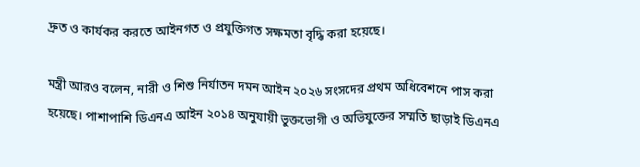দ্রুত ও কার্যকর করতে আইনগত ও প্রযুক্তিগত সক্ষমতা বৃদ্ধি করা হয়েছে।

মন্ত্রী আরও বলেন, নারী ও শিশু নির্যাতন দমন আইন ২০২৬ সংসদের প্রথম অধিবেশনে পাস করা হয়েছে। পাশাপাশি ডিএনএ আইন ২০১৪ অনুযায়ী ভুক্তভোগী ও অভিযুক্তের সম্মতি ছাড়াই ডিএনএ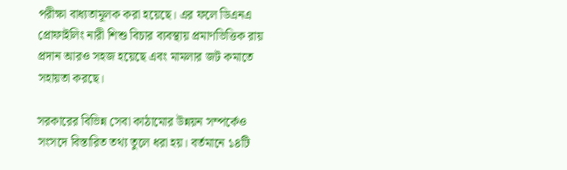পরীক্ষা বাধ্যতামূলক করা হয়েছে। এর ফলে ডিএনএ প্রোফাইলিং নারী শিশু বিচার ব্যবস্থায় প্রমাণভিত্তিক রায় প্রদান আরও সহজ হয়েছে এবং মামলার জট কমাতে সহায়তা করছে।

সরকারের বিভিন্ন সেবা কাঠামোর উন্নয়ন সম্পর্কেও সংসদে বিস্তারিত তথ্য তুলে ধরা হয়। বর্তমানে ১৪টি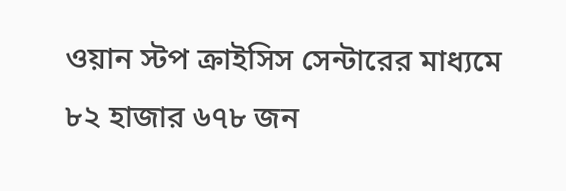ওয়ান স্টপ ক্রাইসিস সেন্টারের মাধ্যমে ৮২ হাজার ৬৭৮ জন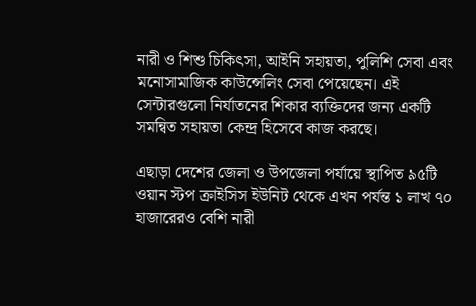নারী ও শিশু চিকিৎসা, আইনি সহায়তা, পুলিশি সেবা এবং মনোসামাজিক কাউন্সেলিং সেবা পেয়েছেন। এই সেন্টারগুলো নির্যাতনের শিকার ব্যক্তিদের জন্য একটি সমন্বিত সহায়তা কেন্দ্র হিসেবে কাজ করছে।

এছাড়া দেশের জেলা ও উপজেলা পর্যায়ে স্থাপিত ৯৫টি ওয়ান স্টপ ক্রাইসিস ইউনিট থেকে এখন পর্যন্ত ১ লাখ ৭০ হাজারেরও বেশি নারী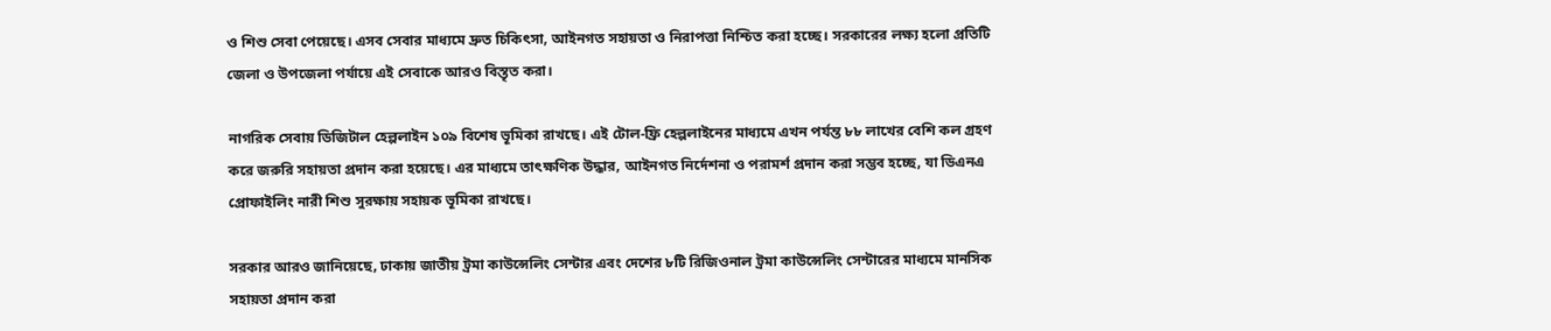ও শিশু সেবা পেয়েছে। এসব সেবার মাধ্যমে দ্রুত চিকিৎসা, আইনগত সহায়তা ও নিরাপত্তা নিশ্চিত করা হচ্ছে। সরকারের লক্ষ্য হলো প্রতিটি জেলা ও উপজেলা পর্যায়ে এই সেবাকে আরও বিস্তৃত করা।

নাগরিক সেবায় ডিজিটাল হেল্পলাইন ১০৯ বিশেষ ভূমিকা রাখছে। এই টোল-ফ্রি হেল্পলাইনের মাধ্যমে এখন পর্যন্ত ৮৮ লাখের বেশি কল গ্রহণ করে জরুরি সহায়তা প্রদান করা হয়েছে। এর মাধ্যমে তাৎক্ষণিক উদ্ধার, আইনগত নির্দেশনা ও পরামর্শ প্রদান করা সম্ভব হচ্ছে, যা ডিএনএ প্রোফাইলিং নারী শিশু সুরক্ষায় সহায়ক ভূমিকা রাখছে।

সরকার আরও জানিয়েছে, ঢাকায় জাতীয় ট্রমা কাউন্সেলিং সেন্টার এবং দেশের ৮টি রিজিওনাল ট্রমা কাউন্সেলিং সেন্টারের মাধ্যমে মানসিক সহায়তা প্রদান করা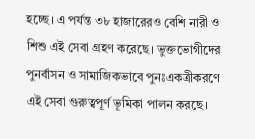হচ্ছে। এ পর্যন্ত ৩৮ হাজারেরও বেশি নারী ও শিশু এই সেবা গ্রহণ করেছে। ভুক্তভোগীদের পুনর্বাসন ও সামাজিকভাবে পুনঃএকত্রীকরণে এই সেবা গুরুত্বপূর্ণ ভূমিকা পালন করছে।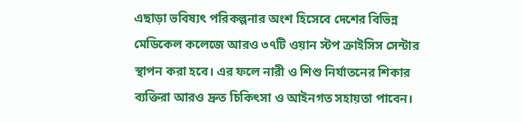এছাড়া ভবিষ্যৎ পরিকল্পনার অংশ হিসেবে দেশের বিভিন্ন মেডিকেল কলেজে আরও ৩৭টি ওয়ান স্টপ ক্রাইসিস সেন্টার স্থাপন করা হবে। এর ফলে নারী ও শিশু নির্যাতনের শিকার ব্যক্তিরা আরও দ্রুত চিকিৎসা ও আইনগত সহায়তা পাবেন।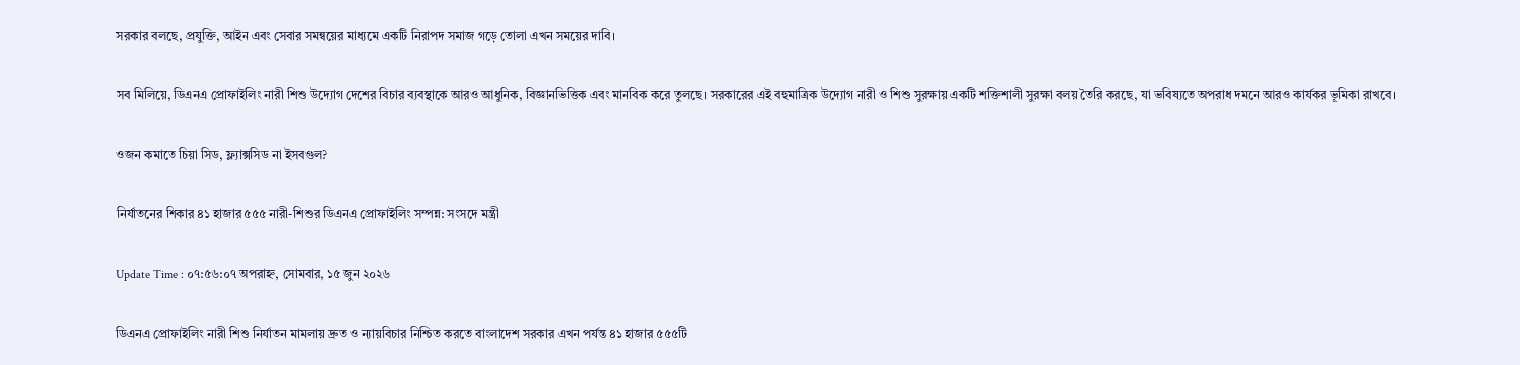সরকার বলছে, প্রযুক্তি, আইন এবং সেবার সমন্বয়ের মাধ্যমে একটি নিরাপদ সমাজ গড়ে তোলা এখন সময়ের দাবি।

সব মিলিয়ে, ডিএনএ প্রোফাইলিং নারী শিশু উদ্যোগ দেশের বিচার ব্যবস্থাকে আরও আধুনিক, বিজ্ঞানভিত্তিক এবং মানবিক করে তুলছে। সরকারের এই বহুমাত্রিক উদ্যোগ নারী ও শিশু সুরক্ষায় একটি শক্তিশালী সুরক্ষা বলয় তৈরি করছে, যা ভবিষ্যতে অপরাধ দমনে আরও কার্যকর ভূমিকা রাখবে।

ওজন কমাতে চিয়া সিড, ফ্ল্যাক্সসিড না ইসবগুল?

নির্যাতনের শিকার ৪১ হাজার ৫৫৫ নারী-শিশুর ডিএনএ প্রোফাইলিং সম্পন্ন: সংসদে মন্ত্রী

Update Time : ০৭:৫৬:০৭ অপরাহ্ন, সোমবার, ১৫ জুন ২০২৬

ডিএনএ প্রোফাইলিং নারী শিশু নির্যাতন মামলায় দ্রুত ও ন্যায়বিচার নিশ্চিত করতে বাংলাদেশ সরকার এখন পর্যন্ত ৪১ হাজার ৫৫৫টি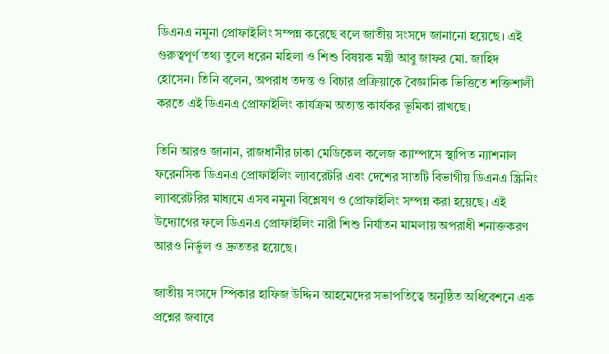ডিএনএ নমুনা প্রোফাইলিং সম্পন্ন করেছে বলে জাতীয় সংসদে জানানো হয়েছে। এই গুরুত্বপূর্ণ তথ্য তুলে ধরেন মহিলা ও শিশু বিষয়ক মন্ত্রী আবু জাফর মো. জাহিদ হোসেন। তিনি বলেন, অপরাধ তদন্ত ও বিচার প্রক্রিয়াকে বৈজ্ঞানিক ভিত্তিতে শক্তিশালী করতে এই ডিএনএ প্রোফাইলিং কার্যক্রম অত্যন্ত কার্যকর ভূমিকা রাখছে।

তিনি আরও জানান, রাজধানীর ঢাকা মেডিকেল কলেজ ক্যাম্পাসে স্থাপিত ন্যাশনাল ফরেনসিক ডিএনএ প্রোফাইলিং ল্যাবরেটরি এবং দেশের সাতটি বিভাগীয় ডিএনএ স্ক্রিনিং ল্যাবরেটরির মাধ্যমে এসব নমুনা বিশ্লেষণ ও প্রোফাইলিং সম্পন্ন করা হয়েছে। এই উদ্যোগের ফলে ডিএনএ প্রোফাইলিং নারী শিশু নির্যাতন মামলায় অপরাধী শনাক্তকরণ আরও নির্ভুল ও দ্রুততর হয়েছে।

জাতীয় সংসদে স্পিকার হাফিজ উদ্দিন আহমেদের সভাপতিত্বে অনুষ্ঠিত অধিবেশনে এক প্রশ্নের জবাবে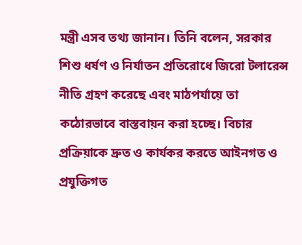মন্ত্রী এসব তথ্য জানান। তিনি বলেন, সরকার শিশু ধর্ষণ ও নির্যাতন প্রতিরোধে জিরো টলারেন্স নীতি গ্রহণ করেছে এবং মাঠপর্যায়ে তা কঠোরভাবে বাস্তবায়ন করা হচ্ছে। বিচার প্রক্রিয়াকে দ্রুত ও কার্যকর করতে আইনগত ও প্রযুক্তিগত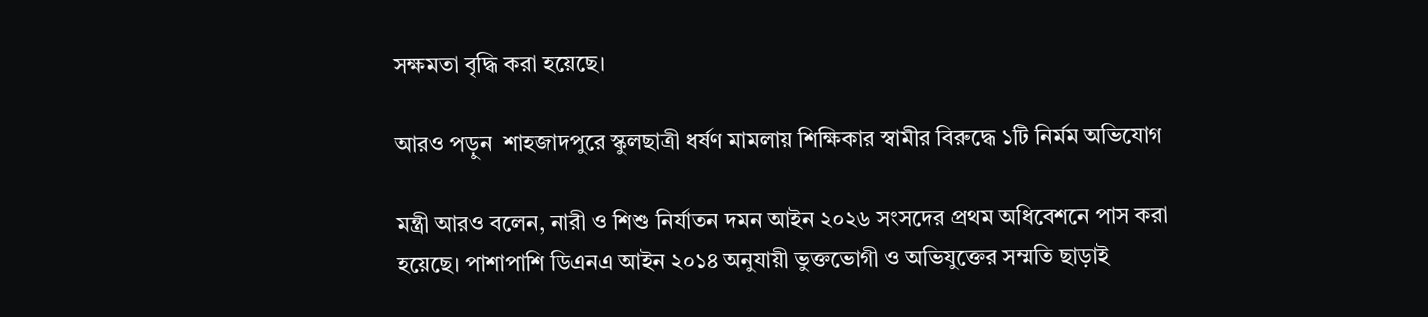সক্ষমতা বৃদ্ধি করা হয়েছে।

আরও পড়ুন  শাহজাদপুরে স্কুলছাত্রী ধর্ষণ মামলায় শিক্ষিকার স্বামীর বিরুদ্ধে ১টি নির্মম অভিযোগ

মন্ত্রী আরও বলেন, নারী ও শিশু নির্যাতন দমন আইন ২০২৬ সংসদের প্রথম অধিবেশনে পাস করা হয়েছে। পাশাপাশি ডিএনএ আইন ২০১৪ অনুযায়ী ভুক্তভোগী ও অভিযুক্তের সম্মতি ছাড়াই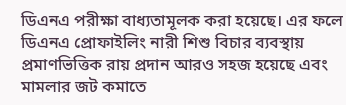ডিএনএ পরীক্ষা বাধ্যতামূলক করা হয়েছে। এর ফলে ডিএনএ প্রোফাইলিং নারী শিশু বিচার ব্যবস্থায় প্রমাণভিত্তিক রায় প্রদান আরও সহজ হয়েছে এবং মামলার জট কমাতে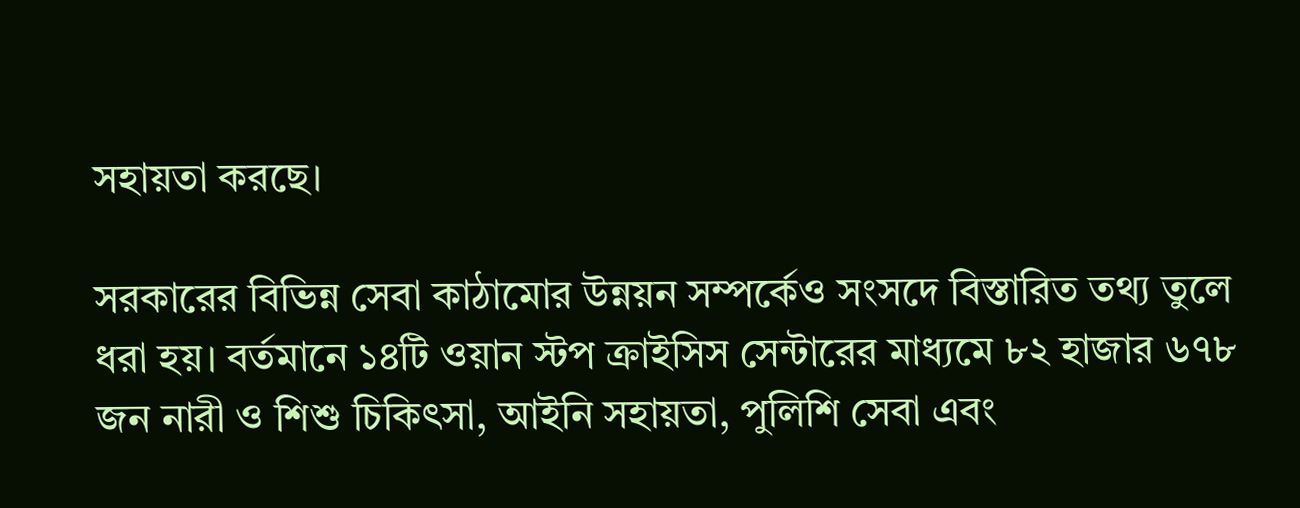সহায়তা করছে।

সরকারের বিভিন্ন সেবা কাঠামোর উন্নয়ন সম্পর্কেও সংসদে বিস্তারিত তথ্য তুলে ধরা হয়। বর্তমানে ১৪টি ওয়ান স্টপ ক্রাইসিস সেন্টারের মাধ্যমে ৮২ হাজার ৬৭৮ জন নারী ও শিশু চিকিৎসা, আইনি সহায়তা, পুলিশি সেবা এবং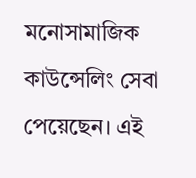মনোসামাজিক কাউন্সেলিং সেবা পেয়েছেন। এই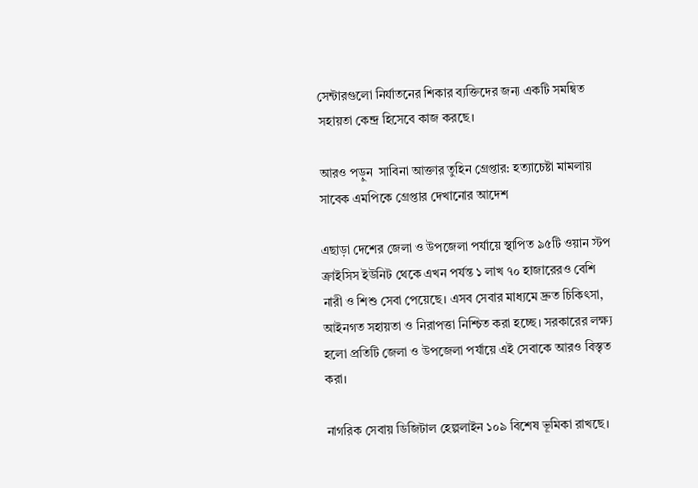সেন্টারগুলো নির্যাতনের শিকার ব্যক্তিদের জন্য একটি সমন্বিত সহায়তা কেন্দ্র হিসেবে কাজ করছে।

আরও পড়ুন  সাবিনা আক্তার তুহিন গ্রেপ্তার: হত্যাচেষ্টা মামলায় সাবেক এমপিকে গ্রেপ্তার দেখানোর আদেশ

এছাড়া দেশের জেলা ও উপজেলা পর্যায়ে স্থাপিত ৯৫টি ওয়ান স্টপ ক্রাইসিস ইউনিট থেকে এখন পর্যন্ত ১ লাখ ৭০ হাজারেরও বেশি নারী ও শিশু সেবা পেয়েছে। এসব সেবার মাধ্যমে দ্রুত চিকিৎসা, আইনগত সহায়তা ও নিরাপত্তা নিশ্চিত করা হচ্ছে। সরকারের লক্ষ্য হলো প্রতিটি জেলা ও উপজেলা পর্যায়ে এই সেবাকে আরও বিস্তৃত করা।

নাগরিক সেবায় ডিজিটাল হেল্পলাইন ১০৯ বিশেষ ভূমিকা রাখছে।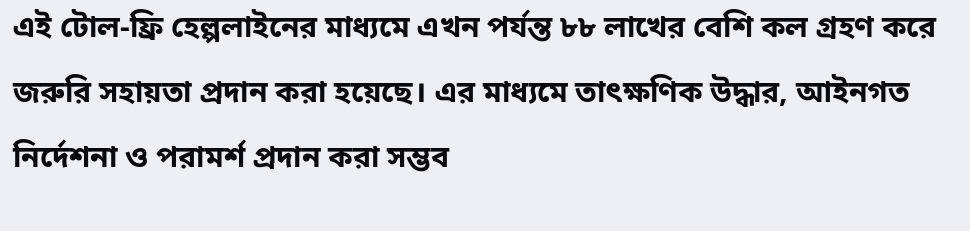এই টোল-ফ্রি হেল্পলাইনের মাধ্যমে এখন পর্যন্ত ৮৮ লাখের বেশি কল গ্রহণ করে জরুরি সহায়তা প্রদান করা হয়েছে। এর মাধ্যমে তাৎক্ষণিক উদ্ধার, আইনগত নির্দেশনা ও পরামর্শ প্রদান করা সম্ভব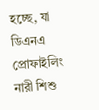হচ্ছে, যা ডিএনএ প্রোফাইলিং নারী শিশু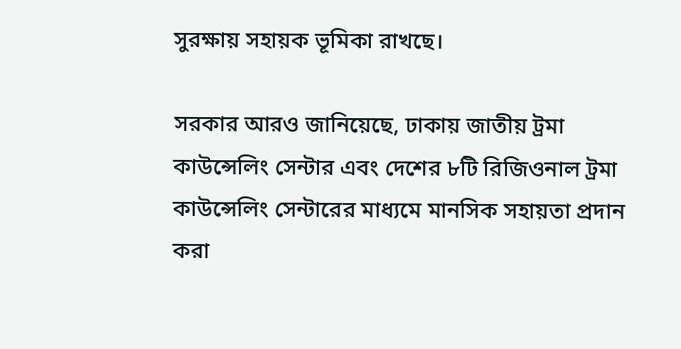সুরক্ষায় সহায়ক ভূমিকা রাখছে।

সরকার আরও জানিয়েছে, ঢাকায় জাতীয় ট্রমা কাউন্সেলিং সেন্টার এবং দেশের ৮টি রিজিওনাল ট্রমা কাউন্সেলিং সেন্টারের মাধ্যমে মানসিক সহায়তা প্রদান করা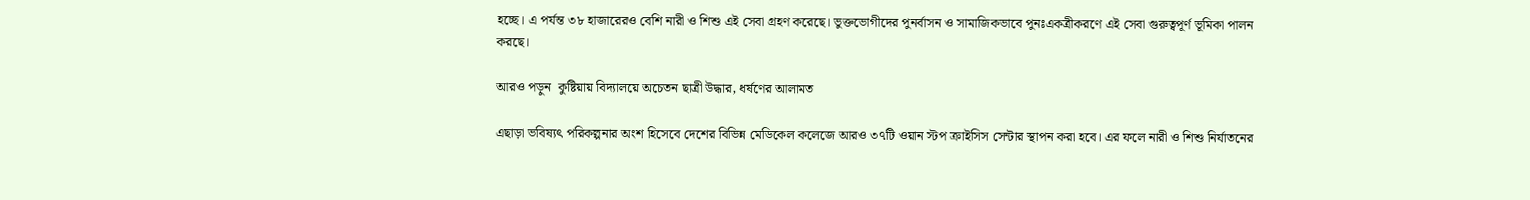হচ্ছে। এ পর্যন্ত ৩৮ হাজারেরও বেশি নারী ও শিশু এই সেবা গ্রহণ করেছে। ভুক্তভোগীদের পুনর্বাসন ও সামাজিকভাবে পুনঃএকত্রীকরণে এই সেবা গুরুত্বপূর্ণ ভূমিকা পালন করছে।

আরও পড়ুন  কুষ্টিয়ায় বিদ্যালয়ে অচেতন ছাত্রী উদ্ধার, ধর্ষণের আলামত

এছাড়া ভবিষ্যৎ পরিকল্পনার অংশ হিসেবে দেশের বিভিন্ন মেডিকেল কলেজে আরও ৩৭টি ওয়ান স্টপ ক্রাইসিস সেন্টার স্থাপন করা হবে। এর ফলে নারী ও শিশু নির্যাতনের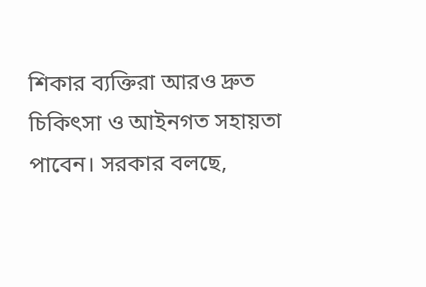শিকার ব্যক্তিরা আরও দ্রুত চিকিৎসা ও আইনগত সহায়তা পাবেন। সরকার বলছে,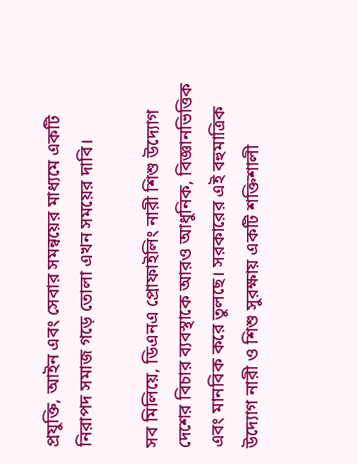প্রযুক্তি, আইন এবং সেবার সমন্বয়ের মাধ্যমে একটি নিরাপদ সমাজ গড়ে তোলা এখন সময়ের দাবি।

সব মিলিয়ে, ডিএনএ প্রোফাইলিং নারী শিশু উদ্যোগ দেশের বিচার ব্যবস্থাকে আরও আধুনিক, বিজ্ঞানভিত্তিক এবং মানবিক করে তুলছে। সরকারের এই বহুমাত্রিক উদ্যোগ নারী ও শিশু সুরক্ষায় একটি শক্তিশালী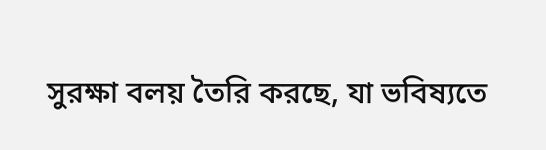সুরক্ষা বলয় তৈরি করছে, যা ভবিষ্যতে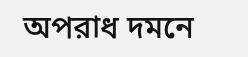অপরাধ দমনে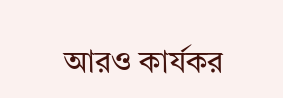আরও কার্যকর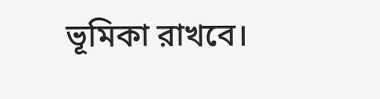ভূমিকা রাখবে।